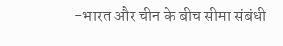-भारत और चीन के बीच सीमा संबंधी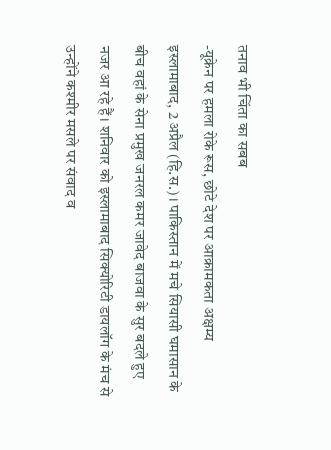तनाव भी चिंता का सबब
-यूक्रेन पर हमला रोके रूस, छोटे देश पर आक्रामकता अक्षम्य
इस्लामाबाद, 2 अप्रैल (हि.स.)। पाकिस्तान में मचे सियासी घमासान के बीच वहां के सेना प्रमुख जनरल कमर जावेद बाजवा के सुर बदले हुए नजर आ रहे हैं। शनिवार को इस्लामाबाद सिक्योरिटी डायलॉग के मंच से उन्होंने कश्मीर मसले पर संवाद व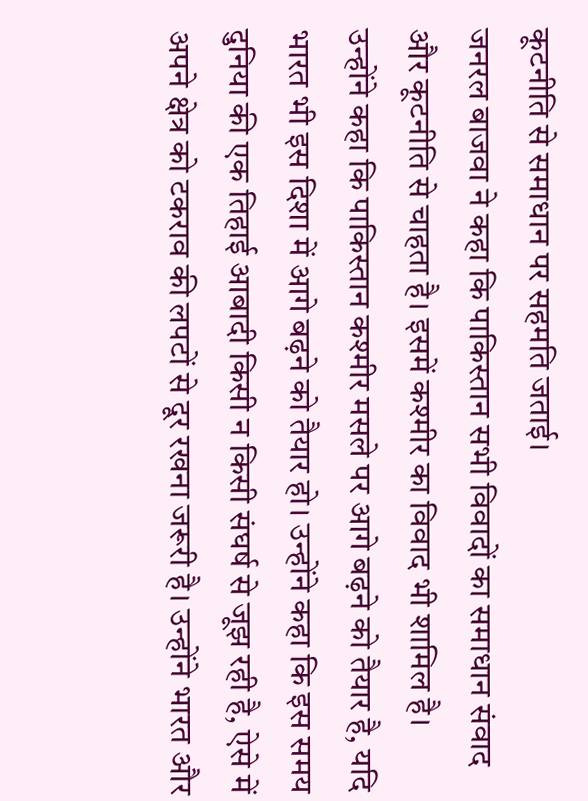कूटनीति से समाधान पर सहमति जताई।
जनरल बाजवा ने कहा कि पाकिस्तान सभी विवादों का समाधान संवाद और कूटनीति से चाहता है। इसमें कश्मीर का विवाद भी शामिल है। उन्होंने कहा कि पाकिस्तान कश्मीर मसले पर आगे बढ़ने को तैयार है, यदि भारत भी इस दिशा में आगे बढ़ने को तैयार हो। उन्होंने कहा कि इस समय दुनिया की एक तिहाई आबादी किसी न किसी संघर्ष से जूझ रही है, ऐसे में अपने क्षेत्र को टकराव की लपटों से दूर रखना जरूरी है। उन्होंने भारत और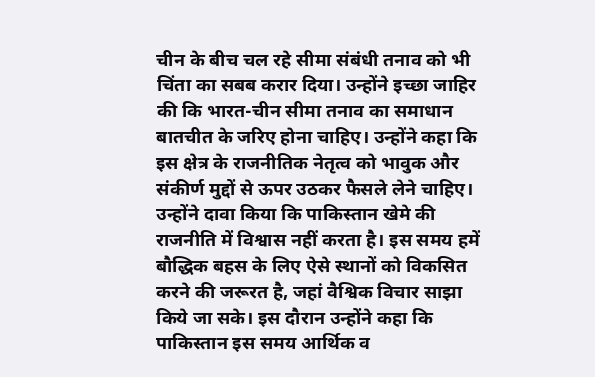चीन के बीच चल रहे सीमा संबंधी तनाव को भी चिंता का सबब करार दिया। उन्होंने इच्छा जाहिर की कि भारत-चीन सीमा तनाव का समाधान बातचीत के जरिए होना चाहिए। उन्होंने कहा कि इस क्षेत्र के राजनीतिक नेतृत्व को भावुक और संकीर्ण मुद्दों से ऊपर उठकर फैसले लेने चाहिए। उन्होंने दावा किया कि पाकिस्तान खेमे की राजनीति में विश्वास नहीं करता है। इस समय हमें बौद्धिक बहस के लिए ऐसे स्थानों को विकसित करने की जरूरत है, जहां वैश्विक विचार साझा किये जा सके। इस दौरान उन्होंने कहा कि पाकिस्तान इस समय आर्थिक व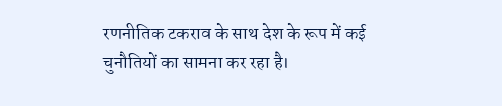रणनीतिक टकराव के साथ देश के रूप में कई चुनौतियों का सामना कर रहा है।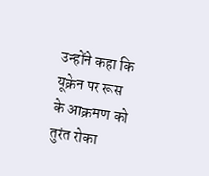उन्होंने कहा कि यूक्रेन पर रूस के आक्रमण को तुरंत रोका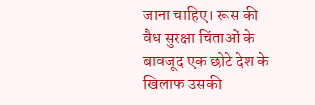जाना चाहिए। रूस की वैध सुरक्षा चिंताओं के बावजूद एक छोटे देश के खिलाफ उसकी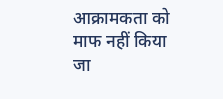आक्रामकता को माफ नहीं किया जा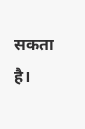सकता है।